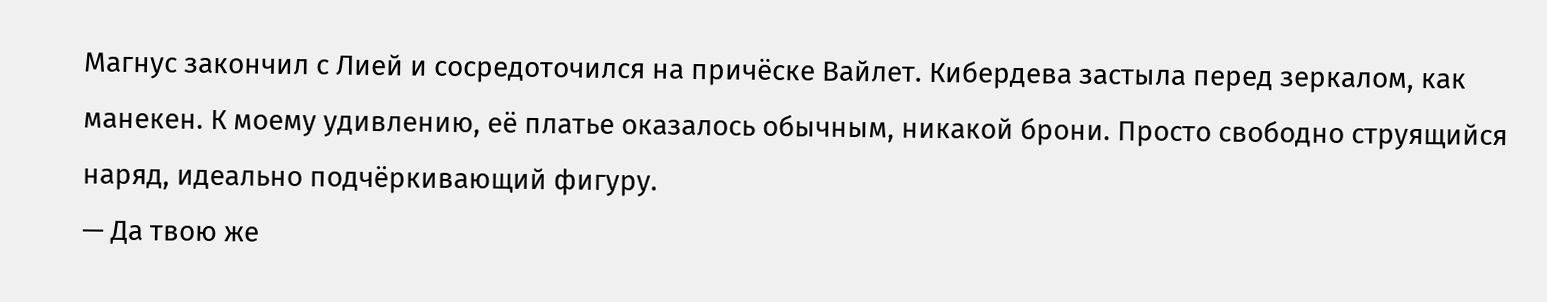Магнус закончил с Лией и сосредоточился на причёске Вайлет. Кибердева застыла перед зеркалом, как манекен. К моему удивлению, её платье оказалось обычным, никакой брони. Просто свободно струящийся наряд, идеально подчёркивающий фигуру.
— Да твою же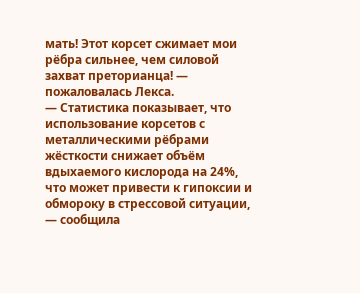мать! Этот корсет сжимает мои рёбра сильнее, чем силовой захват преторианца! — пожаловалась Лекса.
— Статистика показывает, что использование корсетов с металлическими рёбрами жёсткости снижает объём вдыхаемого кислорода на 24%, что может привести к гипоксии и обмороку в стрессовой ситуации, — сообщила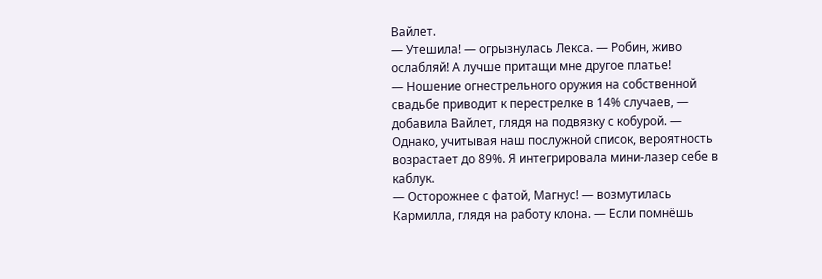Вайлет.
— Утешила! — огрызнулась Лекса. — Робин, живо ослабляй! А лучше притащи мне другое платье!
— Ношение огнестрельного оружия на собственной свадьбе приводит к перестрелке в 14% случаев, — добавила Вайлет, глядя на подвязку с кобурой. — Однако, учитывая наш послужной список, вероятность возрастает до 89%. Я интегрировала мини-лазер себе в каблук.
— Осторожнее с фатой, Магнус! — возмутилась Кармилла, глядя на работу клона. — Если помнёшь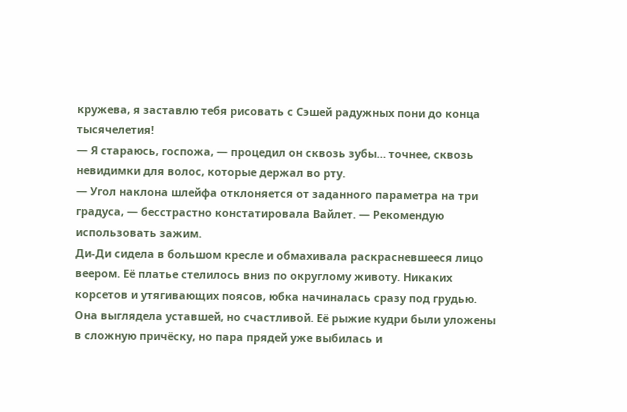кружева, я заставлю тебя рисовать с Сэшей радужных пони до конца тысячелетия!
— Я стараюсь, госпожа, — процедил он сквозь зубы… точнее, сквозь невидимки для волос, которые держал во рту.
— Угол наклона шлейфа отклоняется от заданного параметра на три градуса, — бесстрастно констатировала Вайлет. — Рекомендую использовать зажим.
Ди-Ди сидела в большом кресле и обмахивала раскрасневшееся лицо веером. Её платье стелилось вниз по округлому животу. Никаких корсетов и утягивающих поясов, юбка начиналась сразу под грудью. Она выглядела уставшей, но счастливой. Её рыжие кудри были уложены в сложную причёску, но пара прядей уже выбилась и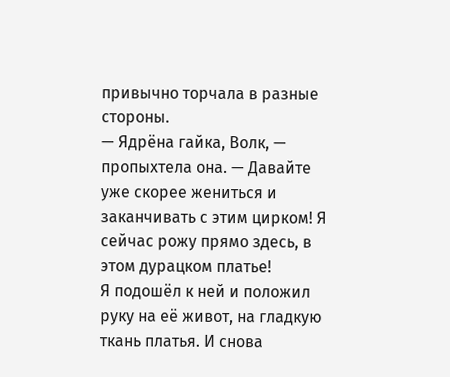привычно торчала в разные стороны.
— Ядрёна гайка, Волк, — пропыхтела она. — Давайте уже скорее жениться и заканчивать с этим цирком! Я сейчас рожу прямо здесь, в этом дурацком платье!
Я подошёл к ней и положил руку на её живот, на гладкую ткань платья. И снова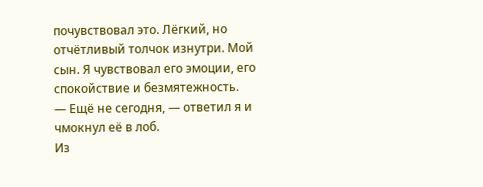почувствовал это. Лёгкий, но отчётливый толчок изнутри. Мой сын. Я чувствовал его эмоции, его спокойствие и безмятежность.
— Ещё не сегодня, — ответил я и чмокнул её в лоб.
Из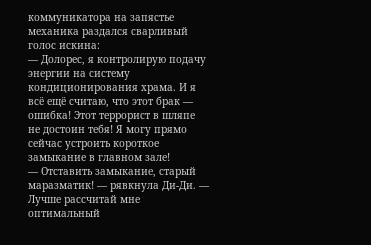коммуникатора на запястье механика раздался сварливый голос искина:
— Долорес, я контролирую подачу энергии на систему кондиционирования храма. И я всё ещё считаю, что этот брак — ошибка! Этот террорист в шляпе не достоин тебя! Я могу прямо сейчас устроить короткое замыкание в главном зале!
— Отставить замыкание, старый маразматик! — рявкнула Ди-Ди. — Лучше рассчитай мне оптимальный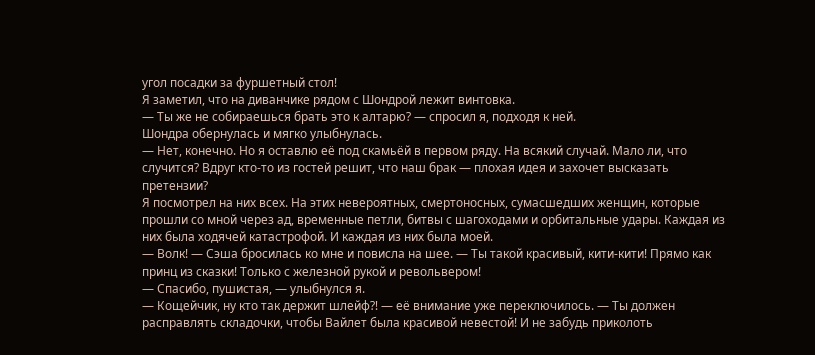угол посадки за фуршетный стол!
Я заметил, что на диванчике рядом с Шондрой лежит винтовка.
— Ты же не собираешься брать это к алтарю? — спросил я, подходя к ней.
Шондра обернулась и мягко улыбнулась.
— Нет, конечно. Но я оставлю её под скамьёй в первом ряду. На всякий случай. Мало ли, что случится? Вдруг кто-то из гостей решит, что наш брак — плохая идея и захочет высказать претензии?
Я посмотрел на них всех. На этих невероятных, смертоносных, сумасшедших женщин, которые прошли со мной через ад, временные петли, битвы с шагоходами и орбитальные удары. Каждая из них была ходячей катастрофой. И каждая из них была моей.
— Волк! — Сэша бросилась ко мне и повисла на шее. — Ты такой красивый, кити-кити! Прямо как принц из сказки! Только с железной рукой и револьвером!
— Спасибо, пушистая, — улыбнулся я.
— Кощейчик, ну кто так держит шлейф⁈ — её внимание уже переключилось. — Ты должен расправлять складочки, чтобы Вайлет была красивой невестой! И не забудь приколоть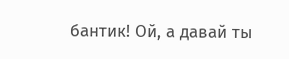бантик! Ой, а давай ты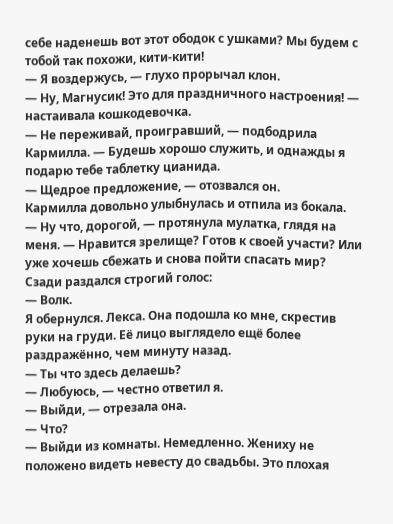себе наденешь вот этот ободок с ушками? Мы будем с тобой так похожи, кити-кити!
— Я воздержусь, — глухо прорычал клон.
— Ну, Магнусик! Это для праздничного настроения! — настаивала кошкодевочка.
— Не переживай, проигравший, — подбодрила Кармилла. — Будешь хорошо служить, и однажды я подарю тебе таблетку цианида.
— Щедрое предложение, — отозвался он.
Кармилла довольно улыбнулась и отпила из бокала.
— Ну что, дорогой, — протянула мулатка, глядя на меня. — Нравится зрелище? Готов к своей участи? Или уже хочешь сбежать и снова пойти спасать мир?
Сзади раздался строгий голос:
— Волк.
Я обернулся. Лекса. Она подошла ко мне, скрестив руки на груди. Её лицо выглядело ещё более раздражённо, чем минуту назад.
— Ты что здесь делаешь?
— Любуюсь, — честно ответил я.
— Выйди, — отрезала она.
— Что?
— Выйди из комнаты. Немедленно. Жениху не положено видеть невесту до свадьбы. Это плохая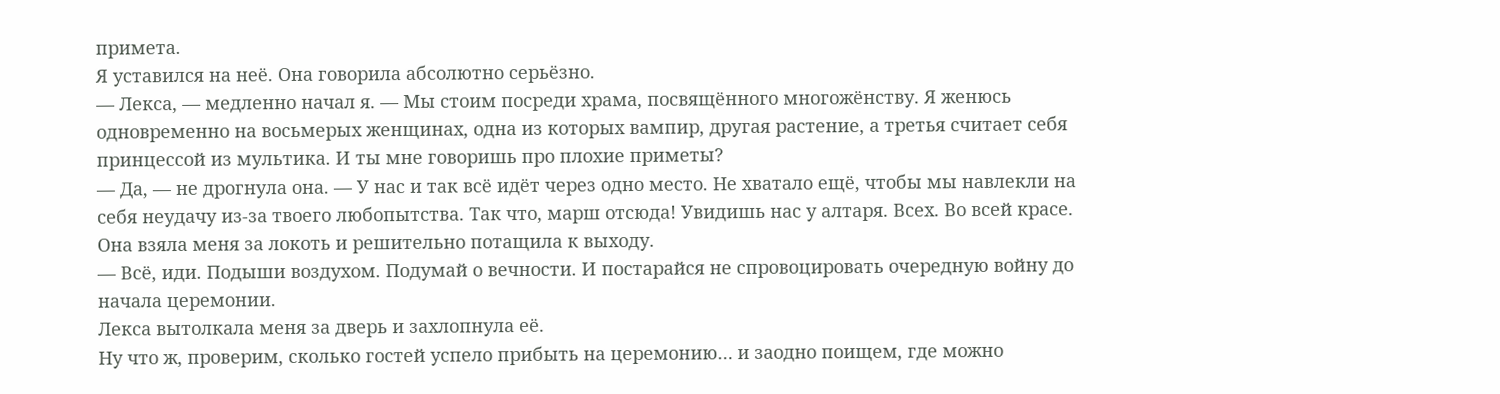примета.
Я уставился на неё. Она говорила абсолютно серьёзно.
— Лекса, — медленно начал я. — Мы стоим посреди храма, посвящённого многожёнству. Я женюсь одновременно на восьмерых женщинах, одна из которых вампир, другая растение, а третья считает себя принцессой из мультика. И ты мне говоришь про плохие приметы?
— Да, — не дрогнула она. — У нас и так всё идёт через одно место. Не хватало ещё, чтобы мы навлекли на себя неудачу из-за твоего любопытства. Так что, марш отсюда! Увидишь нас у алтаря. Всех. Во всей красе.
Она взяла меня за локоть и решительно потащила к выходу.
— Всё, иди. Подыши воздухом. Подумай о вечности. И постарайся не спровоцировать очередную войну до начала церемонии.
Лекса вытолкала меня за дверь и захлопнула её.
Ну что ж, проверим, сколько гостей успело прибыть на церемонию… и заодно поищем, где можно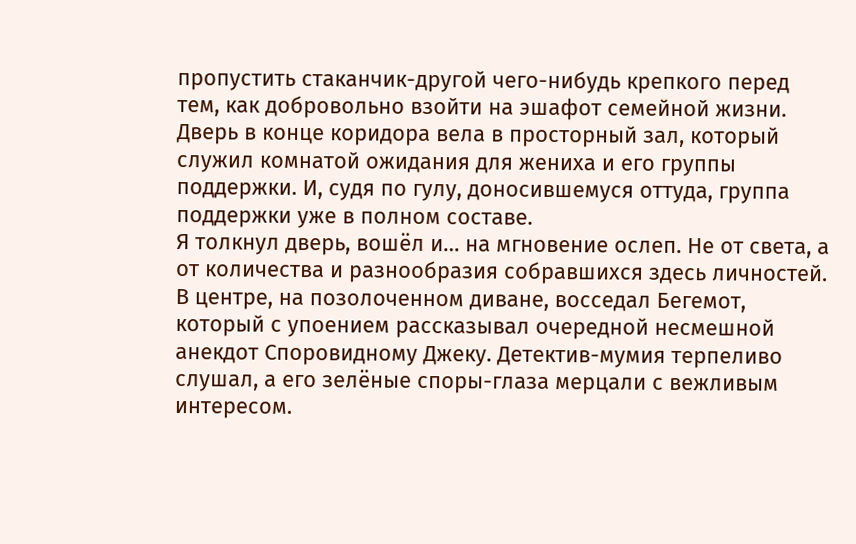пропустить стаканчик-другой чего-нибудь крепкого перед тем, как добровольно взойти на эшафот семейной жизни.
Дверь в конце коридора вела в просторный зал, который служил комнатой ожидания для жениха и его группы поддержки. И, судя по гулу, доносившемуся оттуда, группа поддержки уже в полном составе.
Я толкнул дверь, вошёл и… на мгновение ослеп. Не от света, а от количества и разнообразия собравшихся здесь личностей.
В центре, на позолоченном диване, восседал Бегемот, который с упоением рассказывал очередной несмешной анекдот Споровидному Джеку. Детектив-мумия терпеливо слушал, а его зелёные споры-глаза мерцали с вежливым интересом.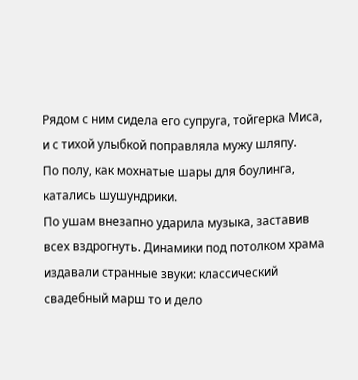Рядом с ним сидела его супруга, тойгерка Миса, и с тихой улыбкой поправляла мужу шляпу.
По полу, как мохнатые шары для боулинга, катались шушундрики.
По ушам внезапно ударила музыка, заставив всех вздрогнуть. Динамики под потолком храма издавали странные звуки: классический свадебный марш то и дело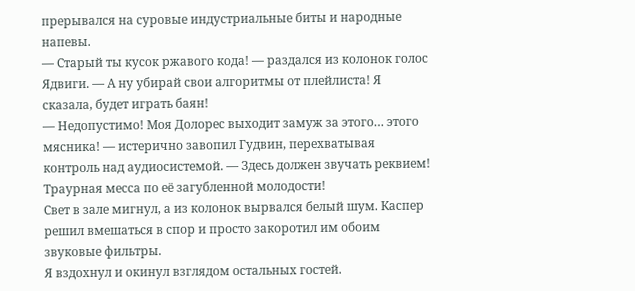прерывался на суровые индустриальные биты и народные напевы.
— Старый ты кусок ржавого кода! — раздался из колонок голос Ядвиги. — А ну убирай свои алгоритмы от плейлиста! Я сказала, будет играть баян!
— Недопустимо! Моя Долорес выходит замуж за этого… этого мясника! — истерично завопил Гудвин, перехватывая контроль над аудиосистемой. — Здесь должен звучать реквием! Траурная месса по её загубленной молодости!
Свет в зале мигнул, а из колонок вырвался белый шум. Каспер решил вмешаться в спор и просто закоротил им обоим звуковые фильтры.
Я вздохнул и окинул взглядом остальных гостей.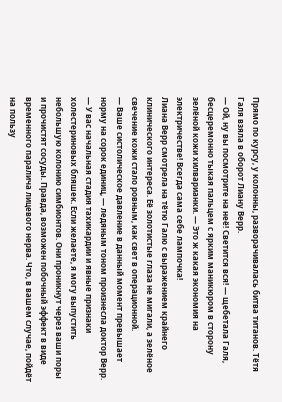Прямо по курсу, у колонны, разворачивалась битва титанов. Тётя Галя взяла в оборот Лиану Верр.
— Ой, ну вы посмотрите на неё! Светится вся! — щебетала Галя, бесцеремонно тыкая пальцем с ярким маникюром в сторону зелёной кожи хилварианки. — Это ж какая экономия на электричестве! Всегда сама себе лампочка!
Лиана Верр смотрела на тётю Галю с выражением крайнего клинического интереса. Её золотистые глаза не мигали, а зелёное свечение кожи стало ровным, как свет в операционной.
— Ваше систолическое давление в данный момент превышает норму на сорок единиц, — ледяным тоном произнесла доктор Верр. — У вас начальная стадия тахикардии и явные признаки холестериновых бляшек. Если желаете, я могу выпустить небольшую колонию симбионтов. Они проникнут через ваши поры и прочистят сосуды. Правда, возможен побочный эффект в виде временного паралича лицевого нерва. Что, в вашем случае, пойдёт на пользу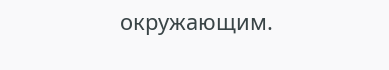окружающим.